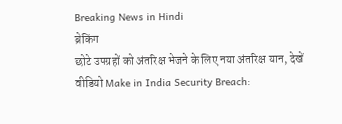Breaking News in Hindi
ब्रेकिंग
छोटे उपग्रहों को अंतरिक्ष भेजने के लिए नया अंतरिक्ष यान, देखें वीडियो Make in India Security Breach: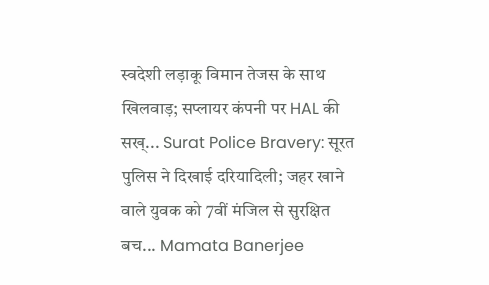स्वदेशी लड़ाकू विमान तेजस के साथ खिलवाड़; सप्लायर कंपनी पर HAL की सख्... Surat Police Bravery: सूरत पुलिस ने दिखाई दरियादिली; जहर खाने वाले युवक को 7वीं मंजिल से सुरक्षित बच... Mamata Banerjee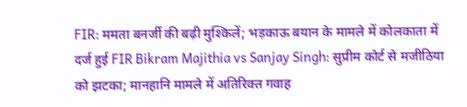FIR: ममता बनर्जी की बढ़ी मुश्किलें; भड़काऊ बयान के मामले में कोलकाता में दर्ज हुई FIR Bikram Majithia vs Sanjay Singh: सुप्रीम कोर्ट से मजीठिया को झटका; मानहानि मामले में अतिरिक्त गवाह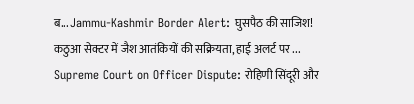ब... Jammu-Kashmir Border Alert: घुसपैठ की साजिश! कठुआ सेक्टर में जैश आतंकियों की सक्रियता, हाई अलर्ट पर ... Supreme Court on Officer Dispute: रोहिणी सिंदूरी और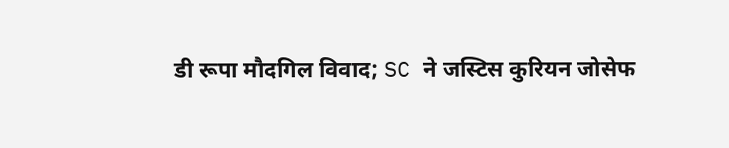डी रूपा मौदगिल विवाद; SC ने जस्टिस कुरियन जोसेफ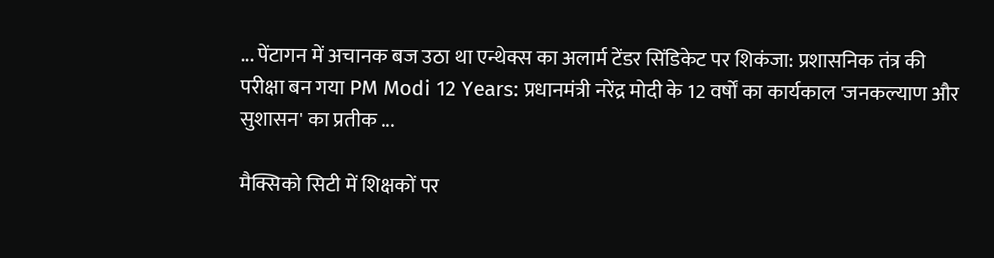... पेंटागन में अचानक बज उठा था एन्थेक्स का अलार्म टेंडर सिंडिकेट पर शिकंजा: प्रशासनिक तंत्र की परीक्षा बन गया PM Modi 12 Years: प्रधानमंत्री नरेंद्र मोदी के 12 वर्षों का कार्यकाल 'जनकल्याण और सुशासन' का प्रतीक ...

मैक्सिको सिटी में शिक्षकों पर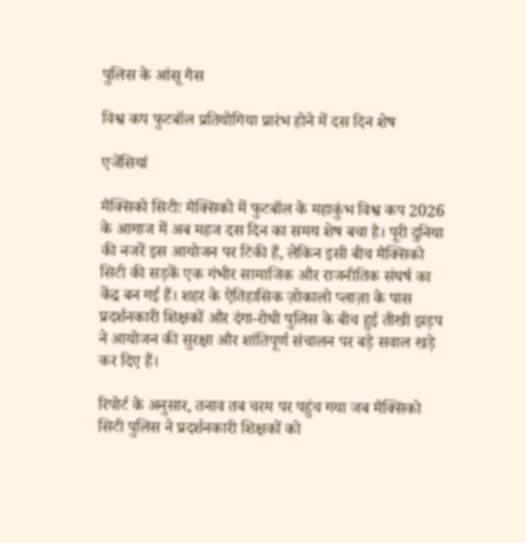पुलिस के आंसू गैस

विश्व कप फुटबॉल प्रतियोगिया प्रारंभ होने में दस दिन शेष

एजेंसियां

मैक्सिको सिटीः मैक्सिको में फुटबॉल के महाकुंभ विश्व कप 2026 के आगाज में अब महज दस दिन का समय शेष बचा है। पूरी दुनिया की नजरें इस आयोजन पर टिकी हैं, लेकिन इसी बीच मैक्सिको सिटी की सड़कें एक गंभीर सामाजिक और राजनीतिक संघर्ष का केंद्र बन गई हैं। शहर के ऐतिहासिक ज़ोकालो प्लाज़ा के पास प्रदर्शनकारी शिक्षकों और दंगा-रोधी पुलिस के बीच हुई तीखी झड़प ने आयोजन की सुरक्षा और शांतिपूर्ण संचालन पर बड़े सवाल खड़े कर दिए हैं।

रिपोर्ट के अनुसार, तनाव तब चरम पर पहुंच गया जब मैक्सिको सिटी पुलिस ने प्रदर्शनकारी शिक्षकों को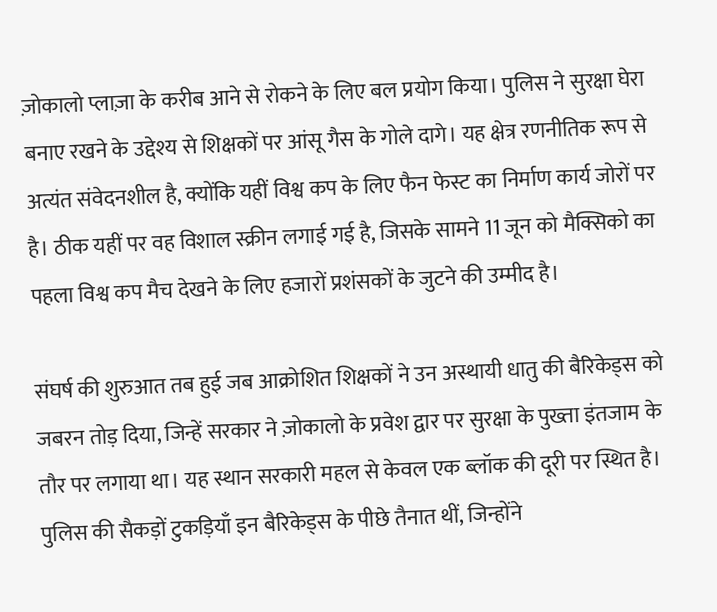ज़ोकालो प्लाज़ा के करीब आने से रोकने के लिए बल प्रयोग किया। पुलिस ने सुरक्षा घेरा बनाए रखने के उद्देश्य से शिक्षकों पर आंसू गैस के गोले दागे। यह क्षेत्र रणनीतिक रूप से अत्यंत संवेदनशील है, क्योंकि यहीं विश्व कप के लिए फैन फेस्ट का निर्माण कार्य जोरों पर है। ठीक यहीं पर वह विशाल स्क्रीन लगाई गई है, जिसके सामने 11 जून को मैक्सिको का पहला विश्व कप मैच देखने के लिए हजारों प्रशंसकों के जुटने की उम्मीद है।

संघर्ष की शुरुआत तब हुई जब आक्रोशित शिक्षकों ने उन अस्थायी धातु की बैरिकेड्स को जबरन तोड़ दिया, जिन्हें सरकार ने ज़ोकालो के प्रवेश द्वार पर सुरक्षा के पुख्ता इंतजाम के तौर पर लगाया था। यह स्थान सरकारी महल से केवल एक ब्लॉक की दूरी पर स्थित है। पुलिस की सैकड़ों टुकड़ियाँ इन बैरिकेड्स के पीछे तैनात थीं, जिन्होंने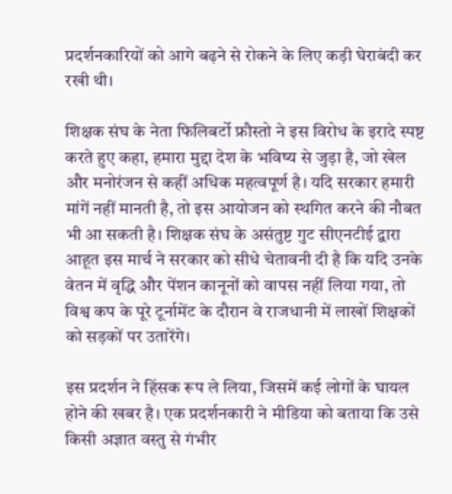प्रदर्शनकारियों को आगे बढ़ने से रोकने के लिए कड़ी घेराबंदी कर रखी थी।

शिक्षक संघ के नेता फिलिबर्टो फ्रौस्तो ने इस विरोध के इरादे स्पष्ट करते हुए कहा, हमारा मुद्दा देश के भविष्य से जुड़ा है, जो खेल और मनोरंजन से कहीं अधिक महत्वपूर्ण है। यदि सरकार हमारी मांगें नहीं मानती है, तो इस आयोजन को स्थगित करने की नौबत भी आ सकती है। शिक्षक संघ के असंतुष्ट गुट सीएनटीई द्वारा आहूत इस मार्च ने सरकार को सीधे चेतावनी दी है कि यदि उनके वेतन में वृद्धि और पेंशन कानूनों को वापस नहीं लिया गया, तो विश्व कप के पूरे टूर्नामेंट के दौरान वे राजधानी में लाखों शिक्षकों को सड़कों पर उतारेंगे।

इस प्रदर्शन ने हिंसक रूप ले लिया, जिसमें कई लोगों के घायल होने की खबर है। एक प्रदर्शनकारी ने मीडिया को बताया कि उसे किसी अज्ञात वस्तु से गंभीर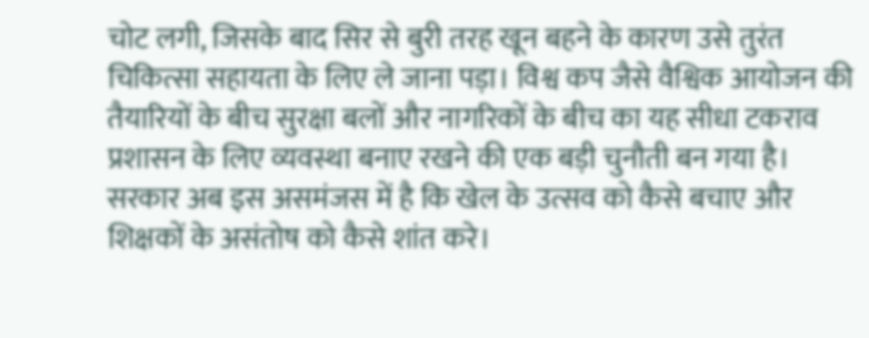चोट लगी, जिसके बाद सिर से बुरी तरह खून बहने के कारण उसे तुरंत चिकित्सा सहायता के लिए ले जाना पड़ा। विश्व कप जैसे वैश्विक आयोजन की तैयारियों के बीच सुरक्षा बलों और नागरिकों के बीच का यह सीधा टकराव प्रशासन के लिए व्यवस्था बनाए रखने की एक बड़ी चुनौती बन गया है। सरकार अब इस असमंजस में है कि खेल के उत्सव को कैसे बचाए और शिक्षकों के असंतोष को कैसे शांत करे।